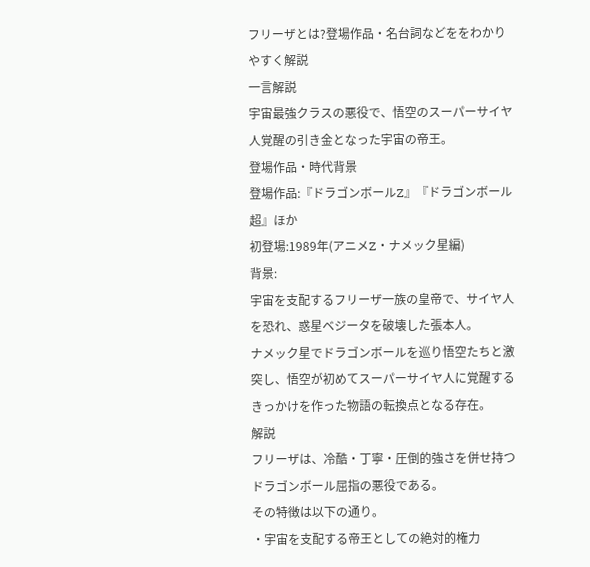フリーザとは?登場作品・名台詞などををわかりやすく解説
一言解説
宇宙最強クラスの悪役で、悟空のスーパーサイヤ人覚醒の引き金となった宇宙の帝王。
登場作品・時代背景
登場作品:『ドラゴンボールZ』『ドラゴンボール超』ほか
初登場:1989年(アニメZ・ナメック星編)
背景:
宇宙を支配するフリーザ一族の皇帝で、サイヤ人を恐れ、惑星ベジータを破壊した張本人。
ナメック星でドラゴンボールを巡り悟空たちと激突し、悟空が初めてスーパーサイヤ人に覚醒するきっかけを作った物語の転換点となる存在。
解説
フリーザは、冷酷・丁寧・圧倒的強さを併せ持つドラゴンボール屈指の悪役である。
その特徴は以下の通り。
・宇宙を支配する帝王としての絶対的権力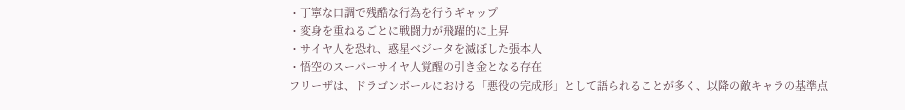・丁寧な口調で残酷な行為を行うギャップ
・変身を重ねるごとに戦闘力が飛躍的に上昇
・サイヤ人を恐れ、惑星ベジータを滅ぼした張本人
・悟空のスーパーサイヤ人覚醒の引き金となる存在
フリーザは、ドラゴンボールにおける「悪役の完成形」として語られることが多く、以降の敵キャラの基準点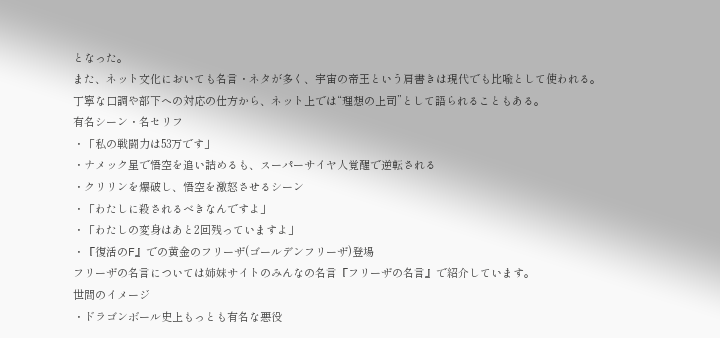となった。
また、ネット文化においても名言・ネタが多く、宇宙の帝王という肩書きは現代でも比喩として使われる。
丁寧な口調や部下への対応の仕方から、ネット上では“理想の上司”として語られることもある。
有名シーン・名セリフ
・「私の戦闘力は53万です」
・ナメック星で悟空を追い詰めるも、スーパーサイヤ人覚醒で逆転される
・クリリンを爆破し、悟空を激怒させるシーン
・「わたしに殺されるべきなんですよ」
・「わたしの変身はあと2回残っていますよ」
・『復活のF』での黄金のフリーザ(ゴールデンフリーザ)登場
フリーザの名言については姉妹サイトのみんなの名言『フリーザの名言』で紹介しています。
世間のイメージ
・ドラゴンボール史上もっとも有名な悪役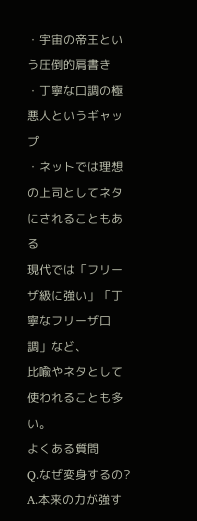・宇宙の帝王という圧倒的肩書き
・丁寧な口調の極悪人というギャップ
・ネットでは理想の上司としてネタにされることもある
現代では「フリーザ級に強い」「丁寧なフリーザ口調」など、
比喩やネタとして使われることも多い。
よくある質問
Q.なぜ変身するの?
A.本来の力が強す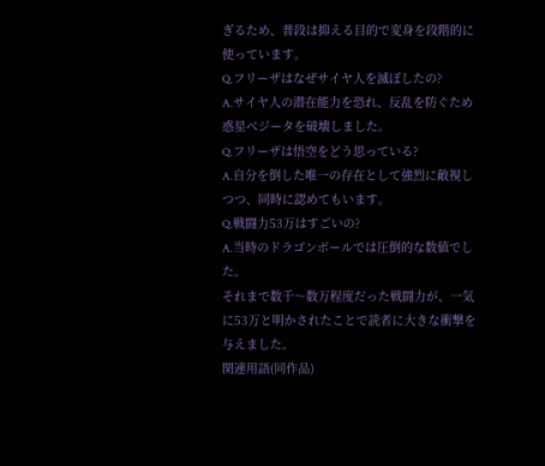ぎるため、普段は抑える目的で変身を段階的に使っています。
Q.フリーザはなぜサイヤ人を滅ぼしたの?
A.サイヤ人の潜在能力を恐れ、反乱を防ぐため惑星ベジータを破壊しました。
Q.フリーザは悟空をどう思っている?
A.自分を倒した唯一の存在として強烈に敵視しつつ、同時に認めてもいます。
Q.戦闘力53万はすごいの?
A.当時のドラゴンボールでは圧倒的な数値でした。
それまで数千〜数万程度だった戦闘力が、一気に53万と明かされたことで読者に大きな衝撃を与えました。
関連用語(同作品)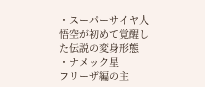・スーパーサイヤ人
悟空が初めて覚醒した伝説の変身形態
・ナメック星
フリーザ編の主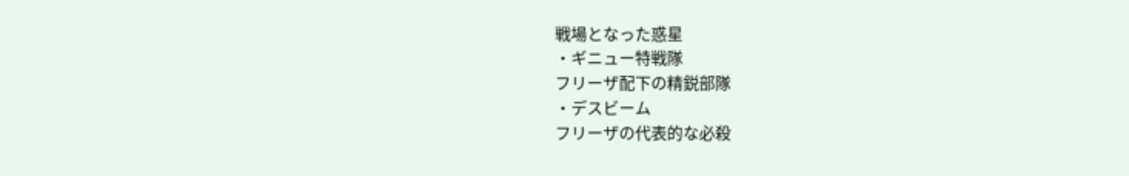戦場となった惑星
・ギニュー特戦隊
フリーザ配下の精鋭部隊
・デスビーム
フリーザの代表的な必殺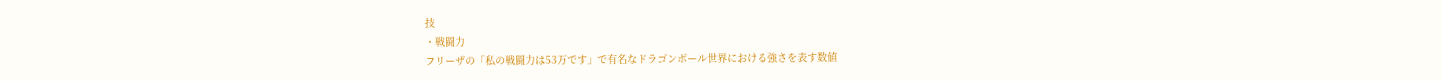技
・戦闘力
フリーザの「私の戦闘力は53万です」で有名なドラゴンボール世界における強さを表す数値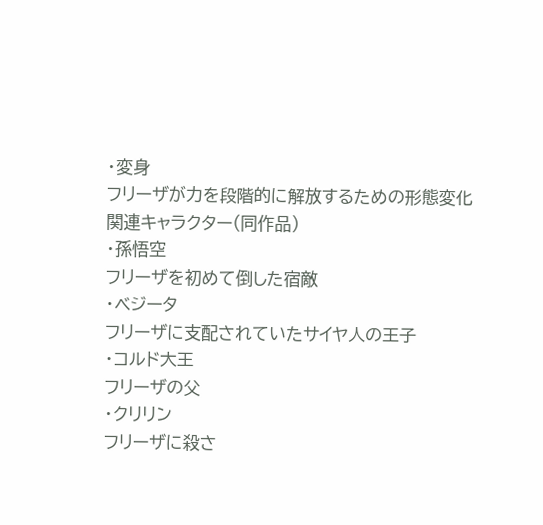・変身
フリーザが力を段階的に解放するための形態変化
関連キャラクター(同作品)
・孫悟空
フリーザを初めて倒した宿敵
・ベジータ
フリーザに支配されていたサイヤ人の王子
・コルド大王
フリーザの父
・クリリン
フリーザに殺さ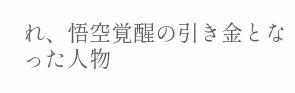れ、悟空覚醒の引き金となった人物